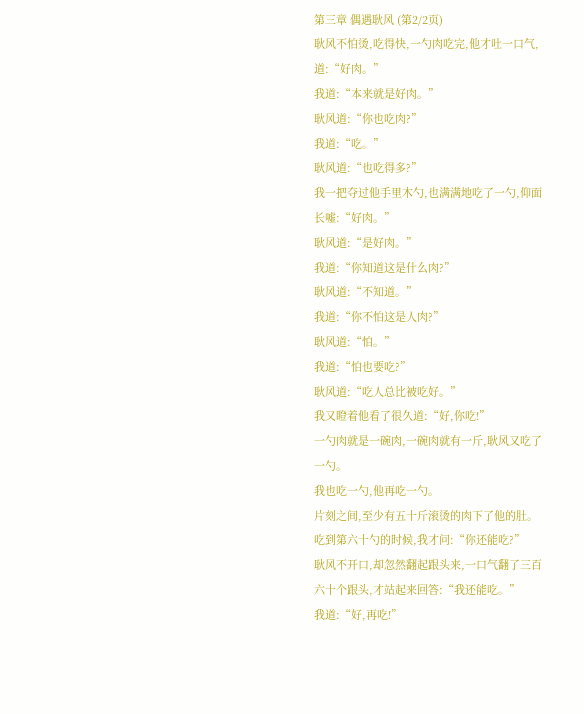第三章 偶遇耿风 (第2/2页)
耿风不怕烫,吃得快,一勺肉吃完,他才吐一口气,道:“好肉。”
我道:“本来就是好肉。”
耿风道:“你也吃肉?”
我道:“吃。”
耿风道:“也吃得多?”
我一把夺过他手里木勺,也满满地吃了一勺,仰面长嘘:“好肉。”
耿风道:“是好肉。”
我道:“你知道这是什么肉?”
耿风道:“不知道。”
我道:“你不怕这是人肉?”
耿风道:“怕。”
我道:“怕也要吃?”
耿风道:“吃人总比被吃好。”
我又瞪着他看了很久道:“好,你吃!”
一勺肉就是一碗肉,一碗肉就有一斤,耿风又吃了一勺。
我也吃一勺,他再吃一勺。
片刻之间,至少有五十斤滚烫的肉下了他的肚。
吃到第六十勺的时候,我才问:“你还能吃?”
耿风不开口,却忽然翻起跟头来,一口气翻了三百六十个跟头,才站起来回答:“我还能吃。”
我道:“好,再吃!”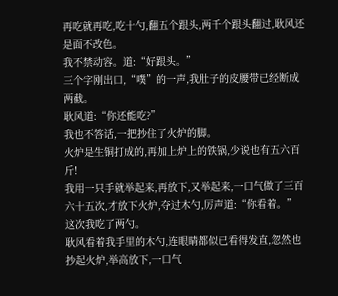再吃就再吃,吃十勺,翻五个跟头,两千个跟头翻过,耿风还是面不改色。
我不禁动容。道:“好跟头。”
三个字刚出口,“噗”的一声,我肚子的皮腰带已经断成两截。
耿风道:“你还能吃?”
我也不答话,一把抄住了火炉的脚。
火炉是生铜打成的,再加上炉上的铁锅,少说也有五六百斤!
我用一只手就举起来,再放下,又举起来,一口气做了三百六十五次,才放下火炉,夺过木勺,厉声道:“你看着。”
这次我吃了两勺。
耿风看着我手里的木勺,连眼睛都似已看得发直,忽然也抄起火炉,举高放下,一口气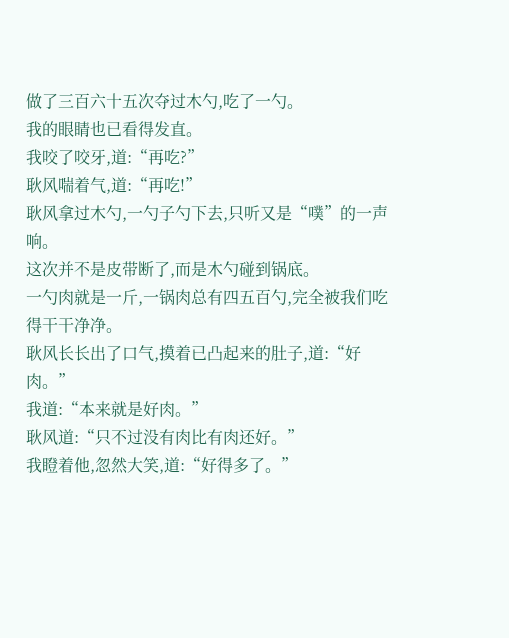做了三百六十五次夺过木勺,吃了一勺。
我的眼睛也已看得发直。
我咬了咬牙,道:“再吃?”
耿风喘着气,道:“再吃!”
耿风拿过木勺,一勺子勺下去,只听又是“噗”的一声响。
这次并不是皮带断了,而是木勺碰到锅底。
一勺肉就是一斤,一锅肉总有四五百勺,完全被我们吃得干干净净。
耿风长长出了口气,摸着已凸起来的肚子,道:“好肉。”
我道:“本来就是好肉。”
耿风道:“只不过没有肉比有肉还好。”
我瞪着他,忽然大笑,道:“好得多了。”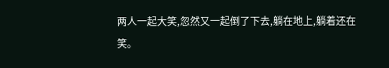两人一起大笑,忽然又一起倒了下去,躺在地上,躺着还在笑。